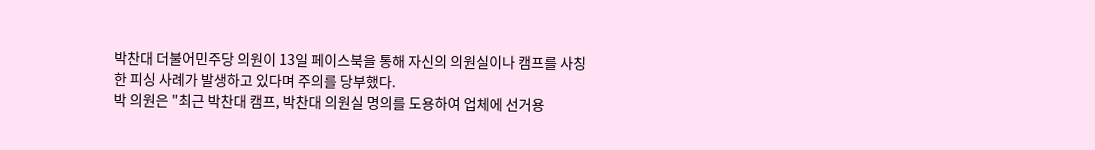박찬대 더불어민주당 의원이 13일 페이스북을 통해 자신의 의원실이나 캠프를 사칭한 피싱 사례가 발생하고 있다며 주의를 당부했다.
박 의원은 "최근 박찬대 캠프, 박찬대 의원실 명의를 도용하여 업체에 선거용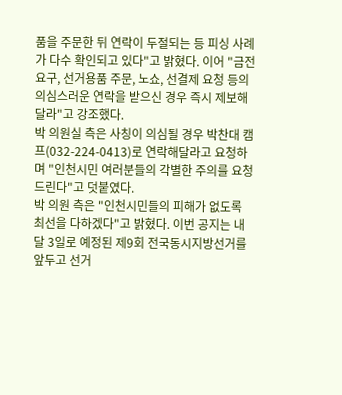품을 주문한 뒤 연락이 두절되는 등 피싱 사례가 다수 확인되고 있다"고 밝혔다. 이어 "금전요구, 선거용품 주문, 노쇼, 선결제 요청 등의 의심스러운 연락을 받으신 경우 즉시 제보해 달라"고 강조했다.
박 의원실 측은 사칭이 의심될 경우 박찬대 캠프(032-224-0413)로 연락해달라고 요청하며 "인천시민 여러분들의 각별한 주의를 요청드린다"고 덧붙였다.
박 의원 측은 "인천시민들의 피해가 없도록 최선을 다하겠다"고 밝혔다. 이번 공지는 내달 3일로 예정된 제9회 전국동시지방선거를 앞두고 선거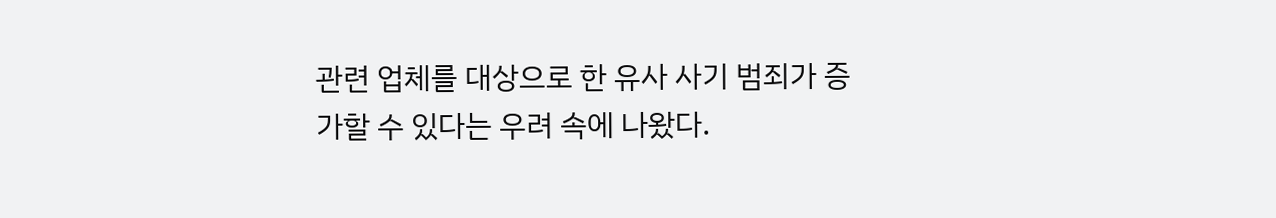관련 업체를 대상으로 한 유사 사기 범죄가 증가할 수 있다는 우려 속에 나왔다.